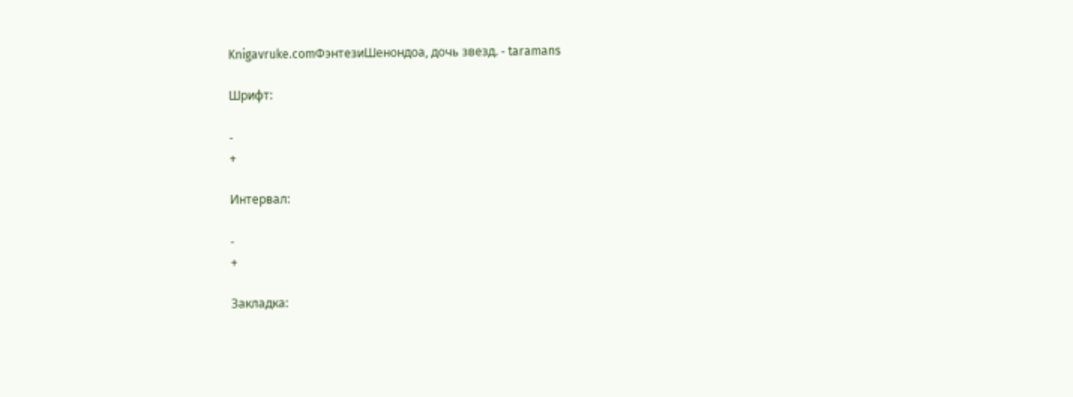Knigavruke.comФэнтезиШенондоа, дочь звезд. - taramans

Шрифт:

-
+

Интервал:

-
+

Закладка: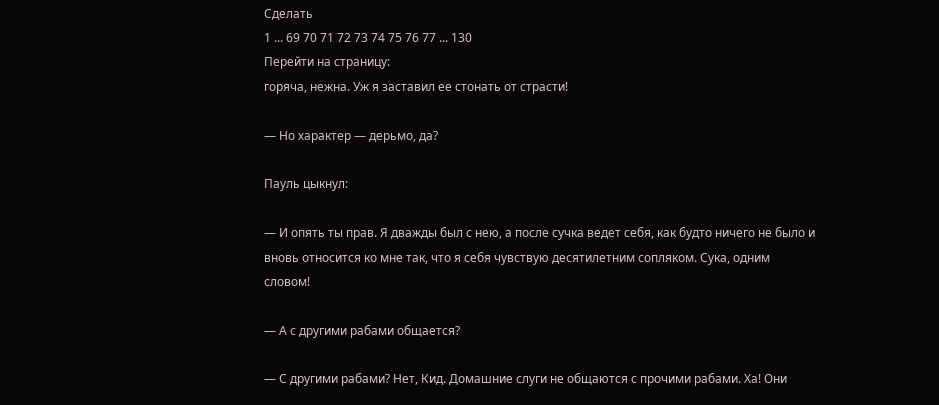Сделать
1 ... 69 70 71 72 73 74 75 76 77 ... 130
Перейти на страницу:
горяча, нежна. Уж я заставил ее стонать от страсти!

— Но характер — дерьмо, да?

Пауль цыкнул:

— И опять ты прав. Я дважды был с нею, а после сучка ведет себя, как будто ничего не было и вновь относится ко мне так, что я себя чувствую десятилетним сопляком. Сука, одним словом!

— А с другими рабами общается?

— С другими рабами? Нет, Кид. Домашние слуги не общаются с прочими рабами. Ха! Они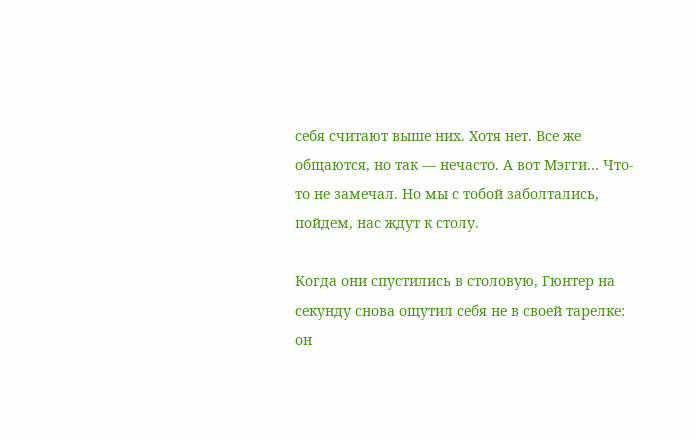себя считают выше них. Хотя нет. Все же общаются, но так — нечасто. А вот Мэгги… Что-то не замечал. Но мы с тобой заболтались, пойдем, нас ждут к столу.

Когда они спустились в столовую, Гюнтер на секунду снова ощутил себя не в своей тарелке: он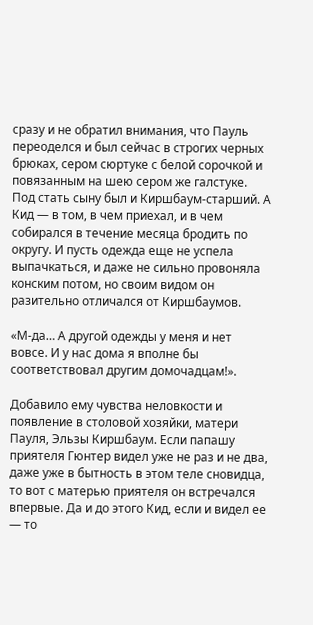сразу и не обратил внимания, что Пауль переоделся и был сейчас в строгих черных брюках, сером сюртуке с белой сорочкой и повязанным на шею сером же галстуке. Под стать сыну был и Киршбаум-старший. А Кид — в том, в чем приехал, и в чем собирался в течение месяца бродить по округу. И пусть одежда еще не успела выпачкаться, и даже не сильно провоняла конским потом, но своим видом он разительно отличался от Киршбаумов.

«М-да… А другой одежды у меня и нет вовсе. И у нас дома я вполне бы соответствовал другим домочадцам!».

Добавило ему чувства неловкости и появление в столовой хозяйки, матери Пауля, Эльзы Киршбаум. Если папашу приятеля Гюнтер видел уже не раз и не два, даже уже в бытность в этом теле сновидца, то вот с матерью приятеля он встречался впервые. Да и до этого Кид, если и видел ее — то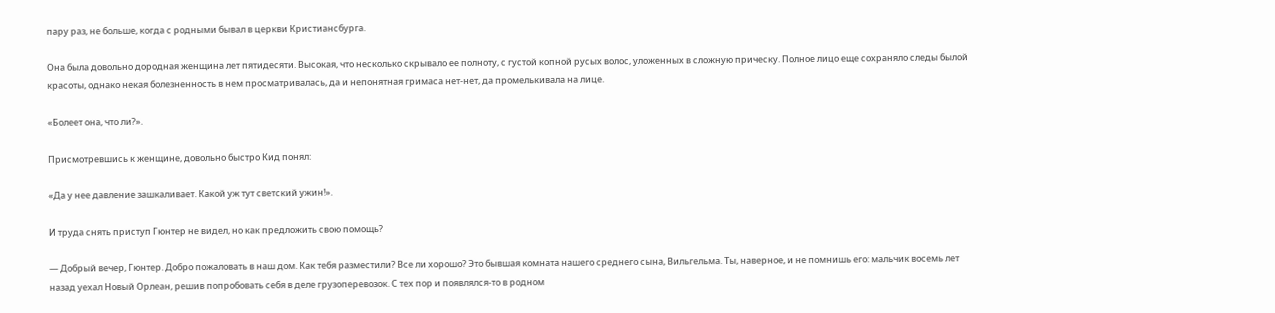пару раз, не больше, когда с родными бывал в церкви Кристиансбурга.

Она была довольно дородная женщина лет пятидесяти. Высокая, что несколько скрывало ее полноту, с густой копной русых волос, уложенных в сложную прическу. Полное лицо еще сохраняло следы былой красоты, однако некая болезненность в нем просматривалась, да и непонятная гримаса нет-нет, да промелькивала на лице.

«Болеет она, что ли?».

Присмотревшись к женщине, довольно быстро Кид понял:

«Да у нее давление зашкаливает. Какой уж тут светский ужин!».

И труда снять приступ Гюнтер не видел, но как предложить свою помощь?

— Добрый вечер, Гюнтер. Добро пожаловать в наш дом. Как тебя разместили? Все ли хорошо? Это бывшая комната нашего среднего сына, Вильгельма. Ты, наверное, и не помнишь его: мальчик восемь лет назад уехал Новый Орлеан, решив попробовать себя в деле грузоперевозок. С тех пор и появлялся-то в родном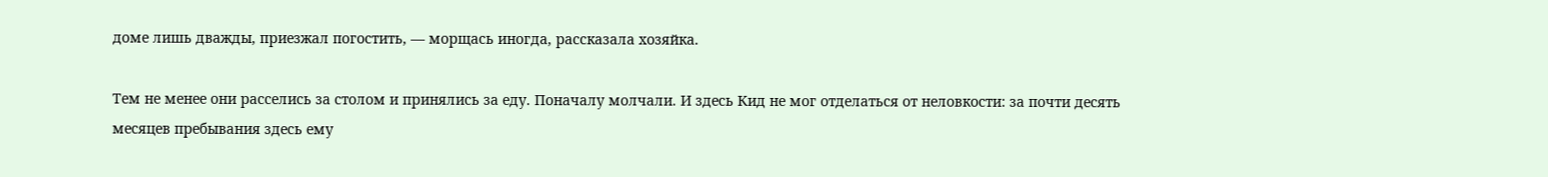доме лишь дважды, приезжал погостить, — морщась иногда, рассказала хозяйка.

Тем не менее они расселись за столом и принялись за еду. Поначалу молчали. И здесь Кид не мог отделаться от неловкости: за почти десять месяцев пребывания здесь ему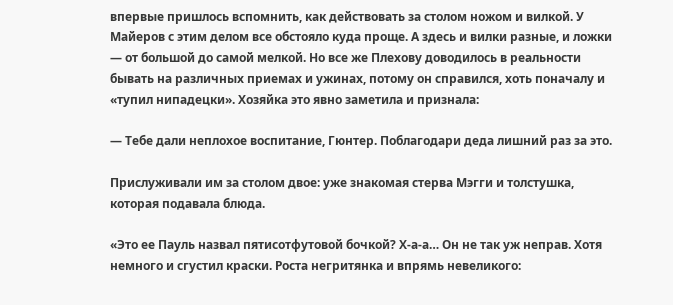впервые пришлось вспомнить, как действовать за столом ножом и вилкой. У Майеров с этим делом все обстояло куда проще. А здесь и вилки разные, и ложки — от большой до самой мелкой. Но все же Плехову доводилось в реальности бывать на различных приемах и ужинах, потому он справился, хоть поначалу и «тупил нипадецки». Хозяйка это явно заметила и признала:

— Тебе дали неплохое воспитание, Гюнтер. Поблагодари деда лишний раз за это.

Прислуживали им за столом двое: уже знакомая стерва Мэгги и толстушка, которая подавала блюда.

«Это ее Пауль назвал пятисотфутовой бочкой? Х-а-а… Он не так уж неправ. Хотя немного и сгустил краски. Роста негритянка и впрямь невеликого: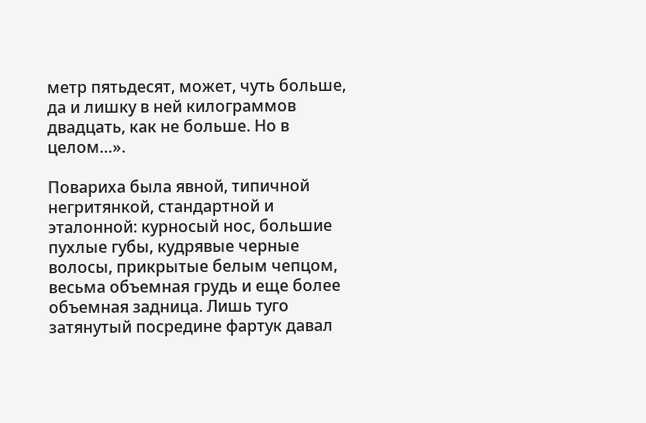метр пятьдесят, может, чуть больше, да и лишку в ней килограммов двадцать, как не больше. Но в целом…».

Повариха была явной, типичной негритянкой, стандартной и эталонной: курносый нос, большие пухлые губы, кудрявые черные волосы, прикрытые белым чепцом, весьма объемная грудь и еще более объемная задница. Лишь туго затянутый посредине фартук давал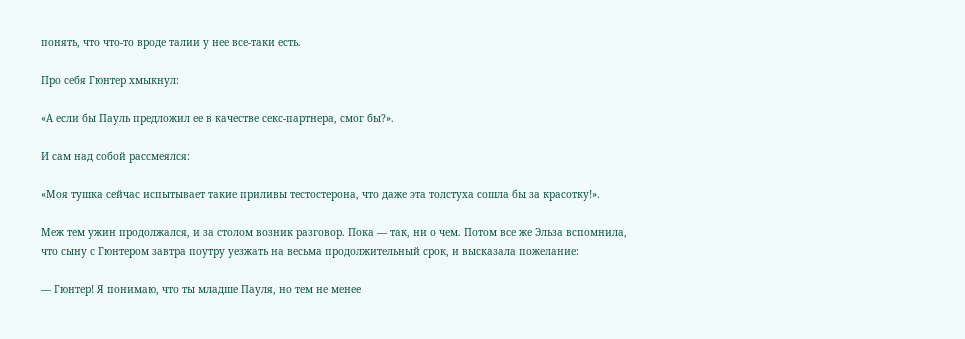понять, что что-то вроде талии у нее все-таки есть.

Про себя Гюнтер хмыкнул:

«А если бы Пауль предложил ее в качестве секс-партнера, смог бы?».

И сам над собой рассмеялся:

«Моя тушка сейчас испытывает такие приливы тестостерона, что даже эта толстуха сошла бы за красотку!».

Меж тем ужин продолжался, и за столом возник разговор. Пока — так, ни о чем. Потом все же Эльза вспомнила, что сыну с Гюнтером завтра поутру уезжать на весьма продолжительный срок, и высказала пожелание:

— Гюнтер! Я понимаю, что ты младше Пауля, но тем не менее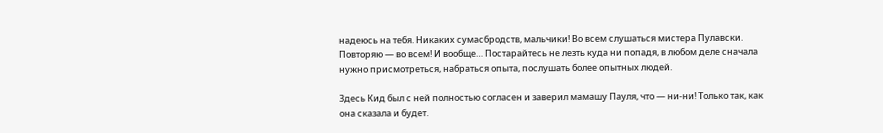надеюсь на тебя. Никаких сумасбродств, мальчики! Во всем слушаться мистера Пулавски. Повторяю — во всем! И вообще… Постарайтесь не лезть куда ни попадя, в любом деле сначала нужно присмотреться, набраться опыта, послушать более опытных людей.

Здесь Кид был с ней полностью согласен и заверил мамашу Пауля, что — ни-ни! Только так, как она сказала и будет.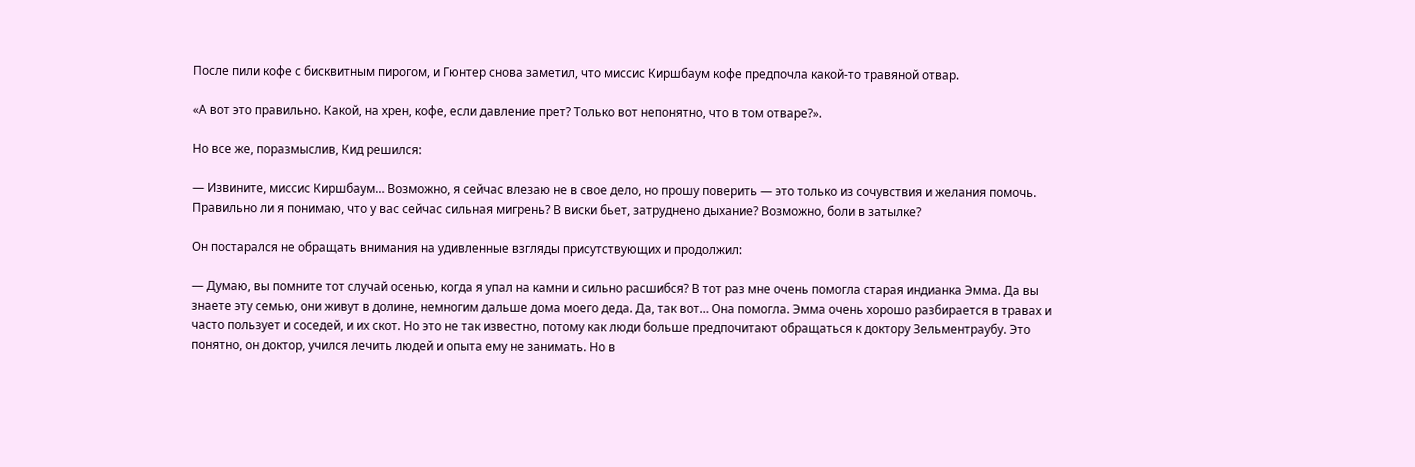После пили кофе с бисквитным пирогом, и Гюнтер снова заметил, что миссис Киршбаум кофе предпочла какой-то травяной отвар.

«А вот это правильно. Какой, на хрен, кофе, если давление прет? Только вот непонятно, что в том отваре?».

Но все же, поразмыслив, Кид решился:

— Извините, миссис Киршбаум… Возможно, я сейчас влезаю не в свое дело, но прошу поверить — это только из сочувствия и желания помочь. Правильно ли я понимаю, что у вас сейчас сильная мигрень? В виски бьет, затруднено дыхание? Возможно, боли в затылке?

Он постарался не обращать внимания на удивленные взгляды присутствующих и продолжил:

— Думаю, вы помните тот случай осенью, когда я упал на камни и сильно расшибся? В тот раз мне очень помогла старая индианка Эмма. Да вы знаете эту семью, они живут в долине, немногим дальше дома моего деда. Да, так вот… Она помогла. Эмма очень хорошо разбирается в травах и часто пользует и соседей, и их скот. Но это не так известно, потому как люди больше предпочитают обращаться к доктору Зельментраубу. Это понятно, он доктор, учился лечить людей и опыта ему не занимать. Но в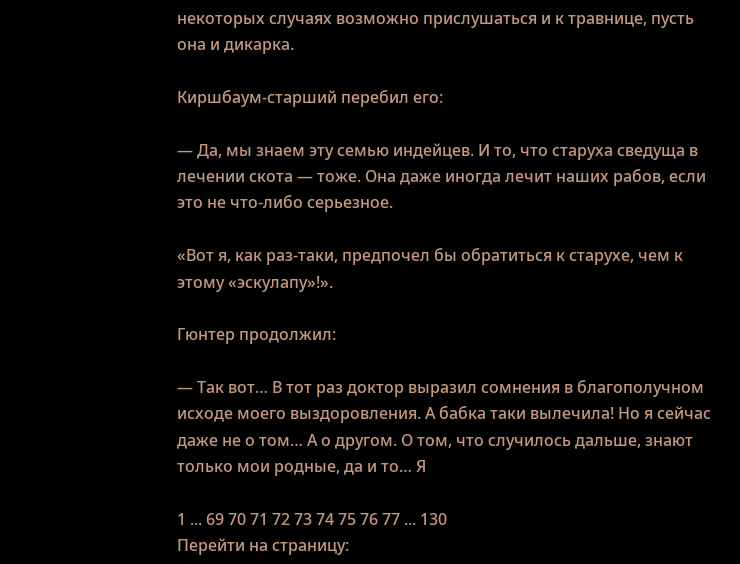некоторых случаях возможно прислушаться и к травнице, пусть она и дикарка.

Киршбаум-старший перебил его:

— Да, мы знаем эту семью индейцев. И то, что старуха сведуща в лечении скота — тоже. Она даже иногда лечит наших рабов, если это не что-либо серьезное.

«Вот я, как раз-таки, предпочел бы обратиться к старухе, чем к этому «эскулапу»!».

Гюнтер продолжил:

— Так вот… В тот раз доктор выразил сомнения в благополучном исходе моего выздоровления. А бабка таки вылечила! Но я сейчас даже не о том… А о другом. О том, что случилось дальше, знают только мои родные, да и то… Я

1 ... 69 70 71 72 73 74 75 76 77 ... 130
Перейти на страницу: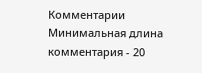Комментарии
Минимальная длина комментария - 20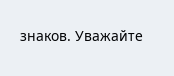знаков. Уважайте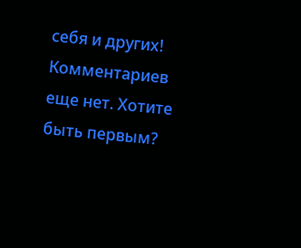себя и других!
Комментариев еще нет. Хотите быть первым?